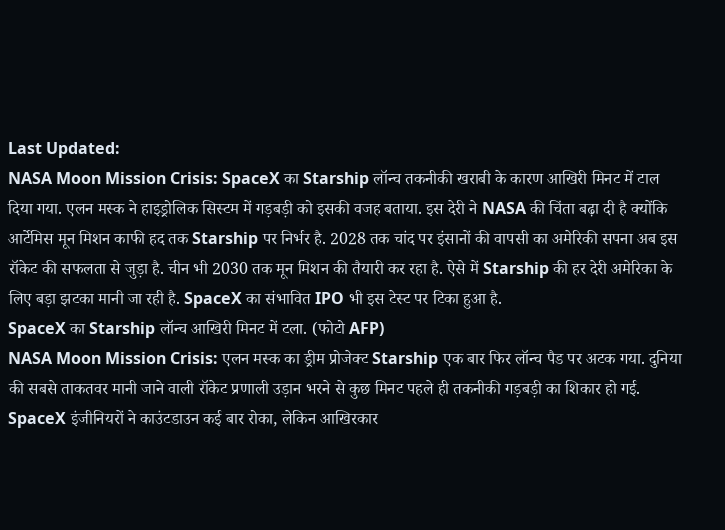Last Updated:
NASA Moon Mission Crisis: SpaceX का Starship लॉन्च तकनीकी खराबी के कारण आखिरी मिनट में टाल दिया गया. एलन मस्क ने हाइड्रोलिक सिस्टम में गड़बड़ी को इसकी वजह बताया. इस देरी ने NASA की चिंता बढ़ा दी है क्योंकि आर्टेमिस मून मिशन काफी हद तक Starship पर निर्भर है. 2028 तक चांद पर इंसानों की वापसी का अमेरिकी सपना अब इस रॉकेट की सफलता से जुड़ा है. चीन भी 2030 तक मून मिशन की तैयारी कर रहा है. ऐसे में Starship की हर देरी अमेरिका के लिए बड़ा झटका मानी जा रही है. SpaceX का संभावित IPO भी इस टेस्ट पर टिका हुआ है.
SpaceX का Starship लॉन्च आखिरी मिनट में टला. (फोटो AFP)
NASA Moon Mission Crisis: एलन मस्क का ड्रीम प्रोजेक्ट Starship एक बार फिर लॉन्च पैड पर अटक गया. दुनिया की सबसे ताकतवर मानी जाने वाली रॉकेट प्रणाली उड़ान भरने से कुछ मिनट पहले ही तकनीकी गड़बड़ी का शिकार हो गई. SpaceX इंजीनियरों ने काउंटडाउन कई बार रोका, लेकिन आखिरकार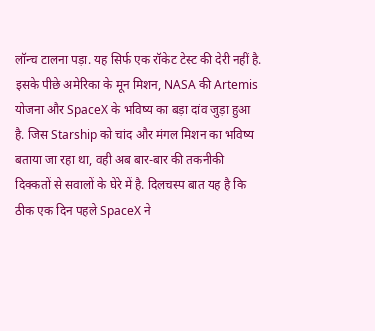लॉन्च टालना पड़ा. यह सिर्फ एक रॉकेट टेस्ट की देरी नहीं है. इसके पीछे अमेरिका के मून मिशन, NASA की Artemis योजना और SpaceX के भविष्य का बड़ा दांव जुड़ा हुआ है. जिस Starship को चांद और मंगल मिशन का भविष्य बताया जा रहा था, वही अब बार-बार की तकनीकी दिक्कतों से सवालों के घेरे में है. दिलचस्प बात यह है कि ठीक एक दिन पहले SpaceX ने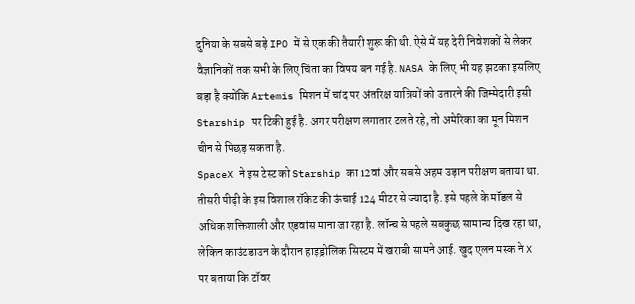दुनिया के सबसे बड़े IPO में से एक की तैयारी शुरू की थी. ऐसे में यह देरी निवेशकों से लेकर वैज्ञानिकों तक सभी के लिए चिंता का विषय बन गई है. NASA के लिए भी यह झटका इसलिए बड़ा है क्योंकि Artemis मिशन में चांद पर अंतरिक्ष यात्रियों को उतारने की जिम्मेदारी इसी Starship पर टिकी हुई है. अगर परीक्षण लगातार टलते रहे, तो अमेरिका का मून मिशन चीन से पिछड़ सकता है.
SpaceX ने इस टेस्ट को Starship का 12वां और सबसे अहम उड़ान परीक्षण बताया था. तीसरी पीढ़ी के इस विशाल रॉकेट की ऊंचाई 124 मीटर से ज्यादा है. इसे पहले के मॉडल से अधिक शक्तिशाली और एडवांस माना जा रहा है. लॉन्च से पहले सबकुछ सामान्य दिख रहा था, लेकिन काउंटडाउन के दौरान हाइड्रोलिक सिस्टम में खराबी सामने आई. खुद एलन मस्क ने X पर बताया कि टॉवर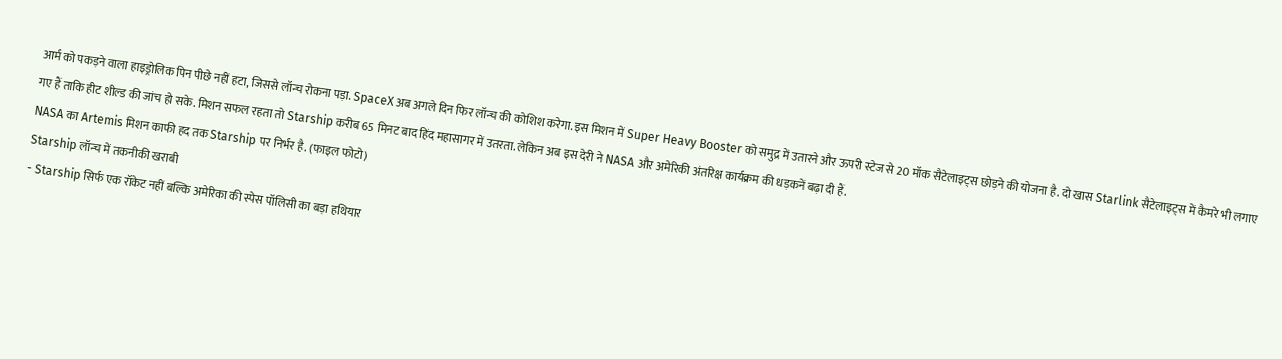आर्म को पकड़ने वाला हाइड्रोलिक पिन पीछे नहीं हटा, जिससे लॉन्च रोकना पड़ा. SpaceX अब अगले दिन फिर लॉन्च की कोशिश करेगा. इस मिशन में Super Heavy Booster को समुद्र में उतारने और ऊपरी स्टेज से 20 मॉक सैटेलाइट्स छोड़ने की योजना है. दो खास Starlink सैटेलाइट्स में कैमरे भी लगाए गए हैं ताकि हीट शील्ड की जांच हो सके. मिशन सफल रहता तो Starship करीब 65 मिनट बाद हिंद महासागर में उतरता. लेकिन अब इस देरी ने NASA और अमेरिकी अंतरिक्ष कार्यक्रम की धड़कनें बढ़ा दी हैं.
NASA का Artemis मिशन काफी हद तक Starship पर निर्भर है. (फाइल फोटो)
Starship लॉन्च में तकनीकी खराबी
- Starship सिर्फ एक रॉकेट नहीं बल्कि अमेरिका की स्पेस पॉलिसी का बड़ा हथियार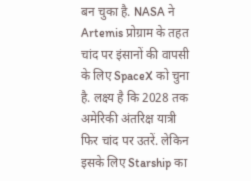बन चुका है. NASA ने Artemis प्रोग्राम के तहत चांद पर इंसानों की वापसी के लिए SpaceX को चुना है. लक्ष्य है कि 2028 तक अमेरिकी अंतरिक्ष यात्री फिर चांद पर उतरें. लेकिन इसके लिए Starship का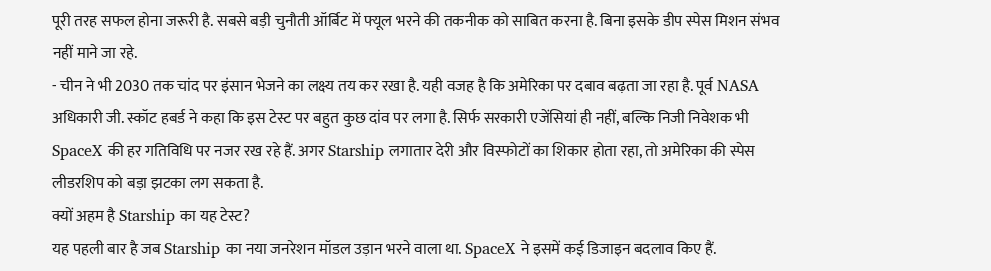पूरी तरह सफल होना जरूरी है. सबसे बड़ी चुनौती ऑर्बिट में फ्यूल भरने की तकनीक को साबित करना है. बिना इसके डीप स्पेस मिशन संभव नहीं माने जा रहे.
- चीन ने भी 2030 तक चांद पर इंसान भेजने का लक्ष्य तय कर रखा है. यही वजह है कि अमेरिका पर दबाव बढ़ता जा रहा है. पूर्व NASA अधिकारी जी. स्कॉट हबर्ड ने कहा कि इस टेस्ट पर बहुत कुछ दांव पर लगा है. सिर्फ सरकारी एजेंसियां ही नहीं, बल्कि निजी निवेशक भी SpaceX की हर गतिविधि पर नजर रख रहे हैं. अगर Starship लगातार देरी और विस्फोटों का शिकार होता रहा, तो अमेरिका की स्पेस लीडरशिप को बड़ा झटका लग सकता है.
क्यों अहम है Starship का यह टेस्ट?
यह पहली बार है जब Starship का नया जनरेशन मॉडल उड़ान भरने वाला था. SpaceX ने इसमें कई डिजाइन बदलाव किए हैं.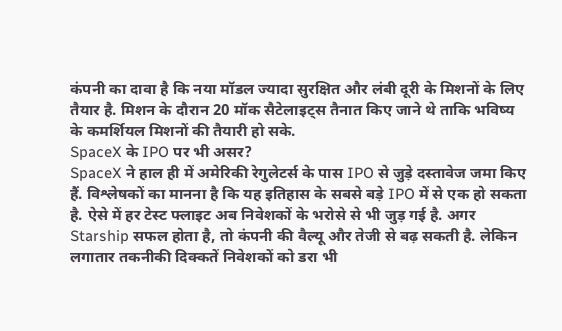कंपनी का दावा है कि नया मॉडल ज्यादा सुरक्षित और लंबी दूरी के मिशनों के लिए तैयार है. मिशन के दौरान 20 मॉक सैटेलाइट्स तैनात किए जाने थे ताकि भविष्य के कमर्शियल मिशनों की तैयारी हो सके.
SpaceX के IPO पर भी असर?
SpaceX ने हाल ही में अमेरिकी रेगुलेटर्स के पास IPO से जुड़े दस्तावेज जमा किए हैं. विश्लेषकों का मानना है कि यह इतिहास के सबसे बड़े IPO में से एक हो सकता है. ऐसे में हर टेस्ट फ्लाइट अब निवेशकों के भरोसे से भी जुड़ गई है. अगर Starship सफल होता है, तो कंपनी की वैल्यू और तेजी से बढ़ सकती है. लेकिन लगातार तकनीकी दिक्कतें निवेशकों को डरा भी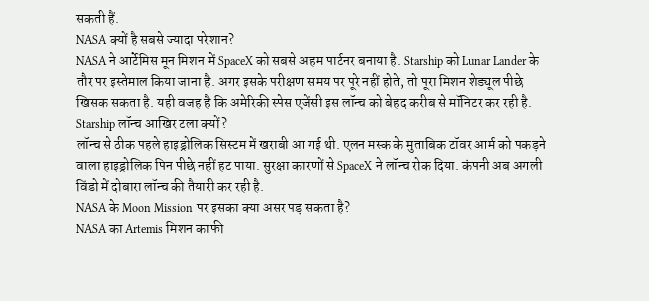सकती हैं.
NASA क्यों है सबसे ज्यादा परेशान?
NASA ने आर्टेमिस मून मिशन में SpaceX को सबसे अहम पार्टनर बनाया है. Starship को Lunar Lander के तौर पर इस्तेमाल किया जाना है. अगर इसके परीक्षण समय पर पूरे नहीं होते, तो पूरा मिशन शेड्यूल पीछे खिसक सकता है. यही वजह है कि अमेरिकी स्पेस एजेंसी इस लॉन्च को बेहद करीब से मॉनिटर कर रही है.
Starship लॉन्च आखिर टला क्यों?
लॉन्च से ठीक पहले हाइड्रोलिक सिस्टम में खराबी आ गई थी. एलन मस्क के मुताबिक टॉवर आर्म को पकड़ने वाला हाइड्रोलिक पिन पीछे नहीं हट पाया. सुरक्षा कारणों से SpaceX ने लॉन्च रोक दिया. कंपनी अब अगली विंडो में दोबारा लॉन्च की तैयारी कर रही है.
NASA के Moon Mission पर इसका क्या असर पड़ सकता है?
NASA का Artemis मिशन काफी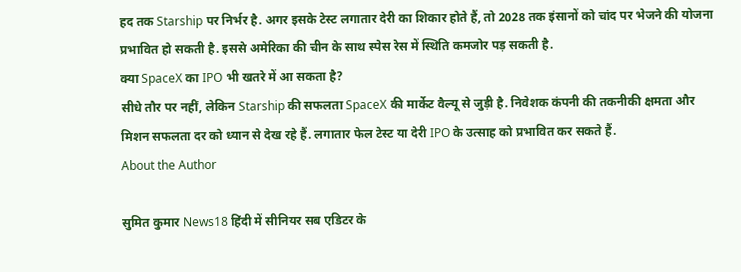हद तक Starship पर निर्भर है. अगर इसके टेस्ट लगातार देरी का शिकार होते हैं, तो 2028 तक इंसानों को चांद पर भेजने की योजना प्रभावित हो सकती है. इससे अमेरिका की चीन के साथ स्पेस रेस में स्थिति कमजोर पड़ सकती है.
क्या SpaceX का IPO भी खतरे में आ सकता है?
सीधे तौर पर नहीं, लेकिन Starship की सफलता SpaceX की मार्केट वैल्यू से जुड़ी है. निवेशक कंपनी की तकनीकी क्षमता और मिशन सफलता दर को ध्यान से देख रहे हैं. लगातार फेल टेस्ट या देरी IPO के उत्साह को प्रभावित कर सकते हैं.
About the Author

सुमित कुमार News18 हिंदी में सीनियर सब एडिटर के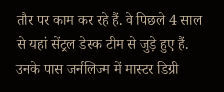तौर पर काम कर रहे हैं. वे पिछले 4 साल से यहां सेंट्रल डेस्क टीम से जुड़े हुए हैं. उनके पास जर्नलिज्म में मास्टर डिग्री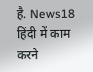है. News18 हिंदी में काम करने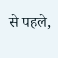से पहले,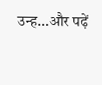उन्ह…और पढ़ें